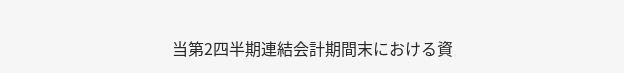当第2四半期連結会計期間末における資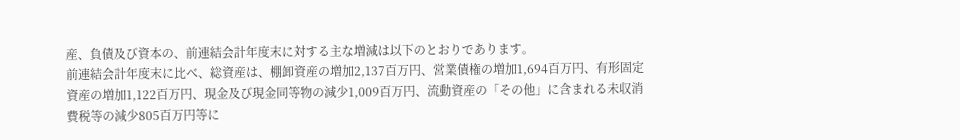産、負債及び資本の、前連結会計年度末に対する主な増減は以下のとおりであります。
前連結会計年度末に比べ、総資産は、棚卸資産の増加2,137百万円、営業債権の増加1,694百万円、有形固定資産の増加1,122百万円、現金及び現金同等物の減少1,009百万円、流動資産の「その他」に含まれる未収消費税等の減少805百万円等に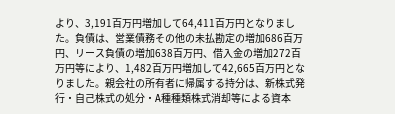より、3,191百万円増加して64,411百万円となりました。負債は、営業債務その他の未払勘定の増加686百万円、リース負債の増加638百万円、借入金の増加272百万円等により、1,482百万円増加して42,665百万円となりました。親会社の所有者に帰属する持分は、新株式発行・自己株式の処分・A種種類株式消却等による資本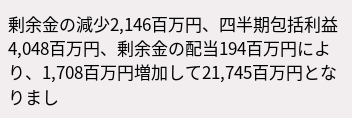剰余金の減少2,146百万円、四半期包括利益4,048百万円、剰余金の配当194百万円により、1,708百万円増加して21,745百万円となりまし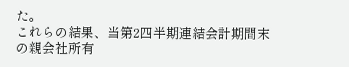た。
これらの結果、当第2四半期連結会計期間末の親会社所有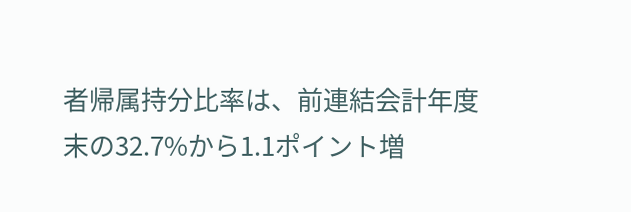者帰属持分比率は、前連結会計年度末の32.7%から1.1ポイント増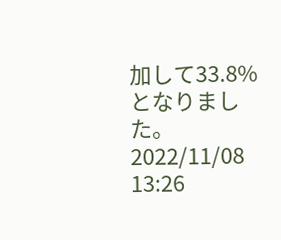加して33.8%となりました。
2022/11/08 13:26